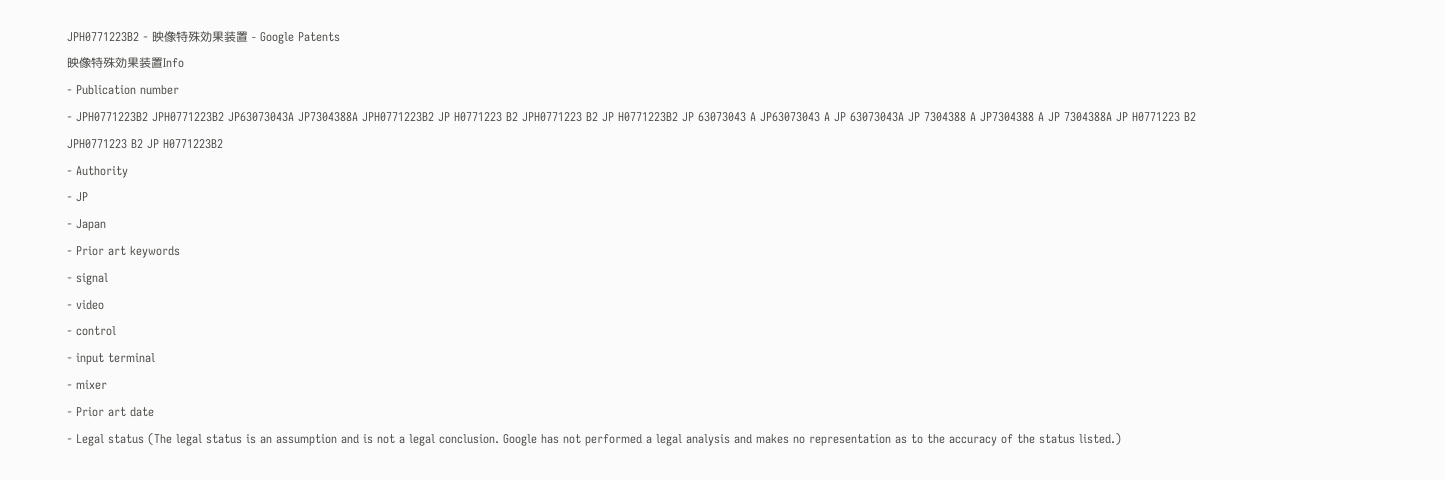JPH0771223B2 - 映像特殊効果装置 - Google Patents
映像特殊効果装置Info
- Publication number
- JPH0771223B2 JPH0771223B2 JP63073043A JP7304388A JPH0771223B2 JP H0771223 B2 JPH0771223 B2 JP H0771223B2 JP 63073043 A JP63073043 A JP 63073043A JP 7304388 A JP7304388 A JP 7304388A JP H0771223 B2 JPH0771223 B2 JP H0771223B2
- Authority
- JP
- Japan
- Prior art keywords
- signal
- video
- control
- input terminal
- mixer
- Prior art date
- Legal status (The legal status is an assumption and is not a legal conclusion. Google has not performed a legal analysis and makes no representation as to the accuracy of the status listed.)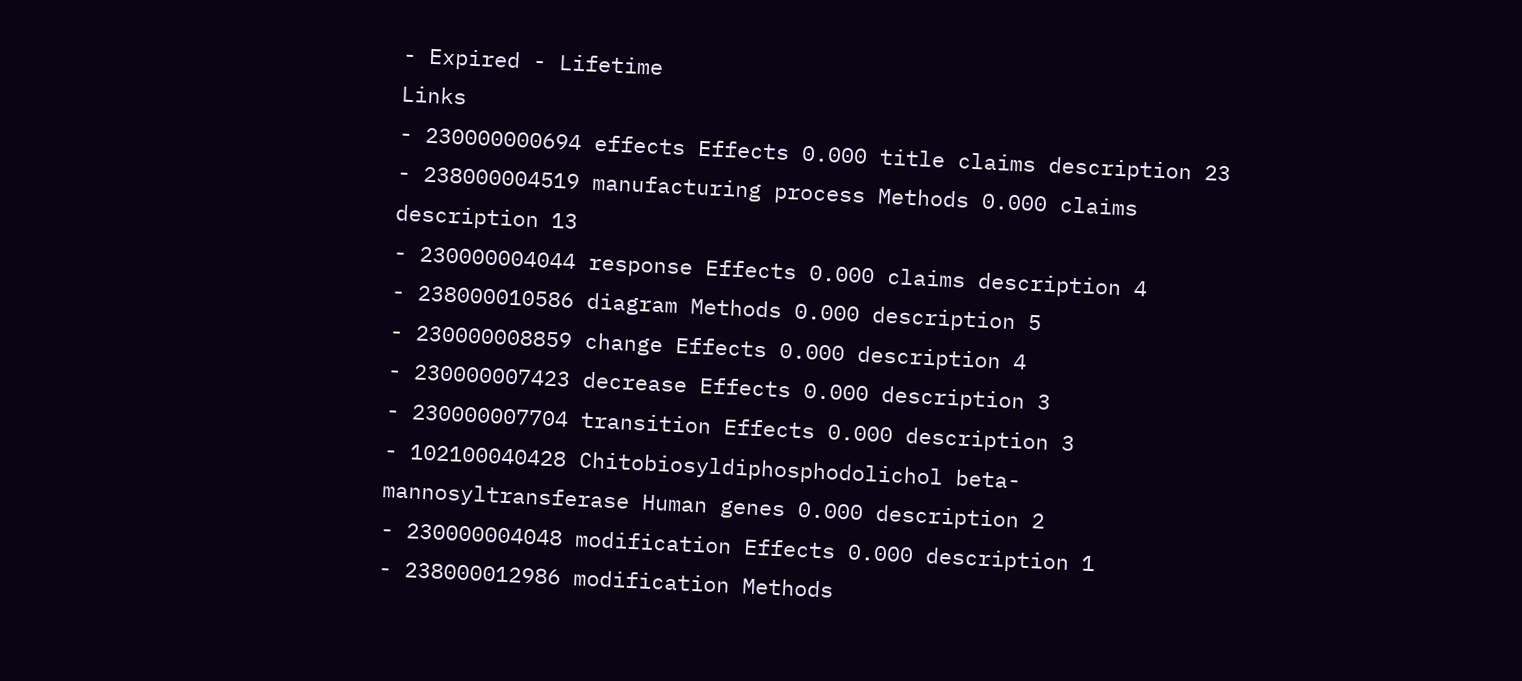- Expired - Lifetime
Links
- 230000000694 effects Effects 0.000 title claims description 23
- 238000004519 manufacturing process Methods 0.000 claims description 13
- 230000004044 response Effects 0.000 claims description 4
- 238000010586 diagram Methods 0.000 description 5
- 230000008859 change Effects 0.000 description 4
- 230000007423 decrease Effects 0.000 description 3
- 230000007704 transition Effects 0.000 description 3
- 102100040428 Chitobiosyldiphosphodolichol beta-mannosyltransferase Human genes 0.000 description 2
- 230000004048 modification Effects 0.000 description 1
- 238000012986 modification Methods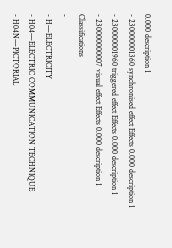0.000 description 1
- 230000001360 synchronised effect Effects 0.000 description 1
- 230000001960 triggered effect Effects 0.000 description 1
- 230000000007 visual effect Effects 0.000 description 1
Classifications
-
- H—ELECTRICITY
- H04—ELECTRIC COMMUNICATION TECHNIQUE
- H04N—PICTORIAL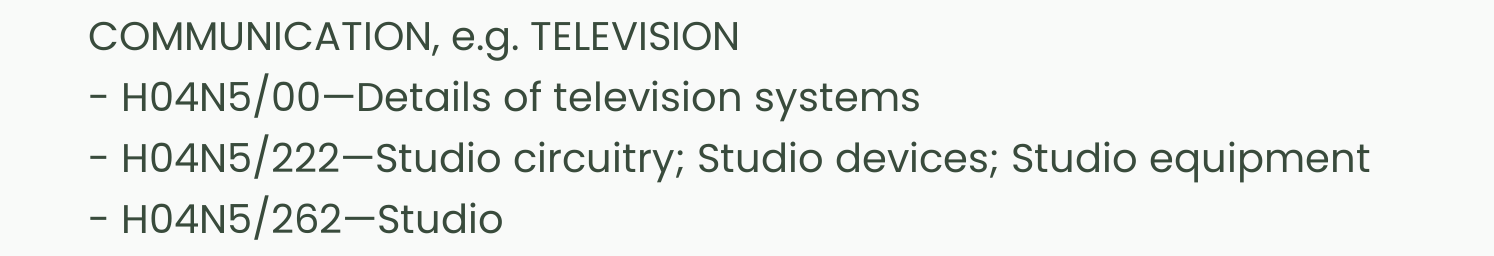COMMUNICATION, e.g. TELEVISION
- H04N5/00—Details of television systems
- H04N5/222—Studio circuitry; Studio devices; Studio equipment
- H04N5/262—Studio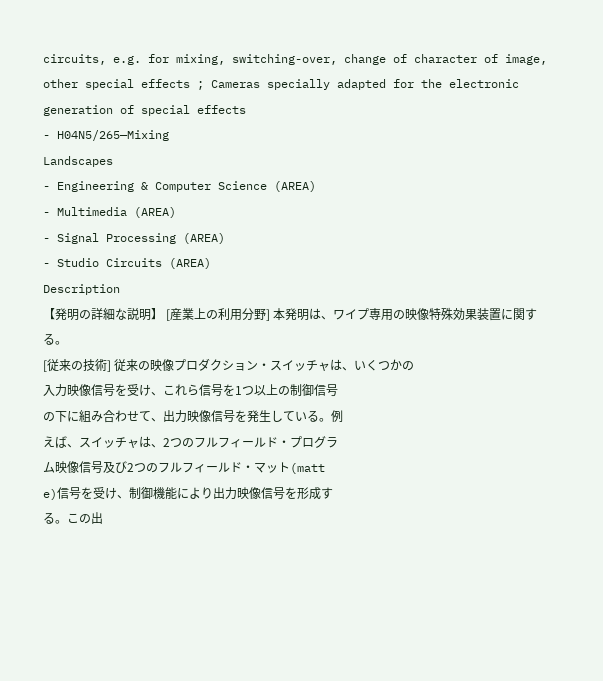circuits, e.g. for mixing, switching-over, change of character of image, other special effects ; Cameras specially adapted for the electronic generation of special effects
- H04N5/265—Mixing
Landscapes
- Engineering & Computer Science (AREA)
- Multimedia (AREA)
- Signal Processing (AREA)
- Studio Circuits (AREA)
Description
【発明の詳細な説明】 [産業上の利用分野] 本発明は、ワイプ専用の映像特殊効果装置に関する。
[従来の技術] 従来の映像プロダクション・スイッチャは、いくつかの
入力映像信号を受け、これら信号を1つ以上の制御信号
の下に組み合わせて、出力映像信号を発生している。例
えば、スイッチャは、2つのフルフィールド・プログラ
ム映像信号及び2つのフルフィールド・マット(matt
e)信号を受け、制御機能により出力映像信号を形成す
る。この出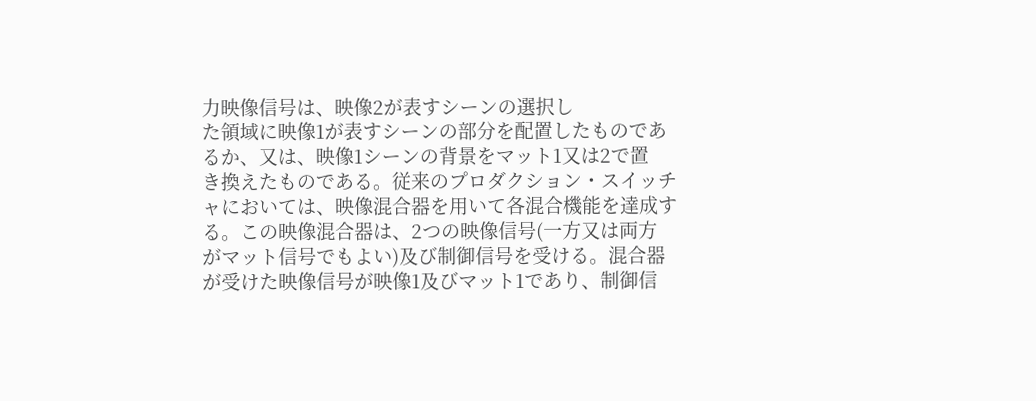力映像信号は、映像2が表すシーンの選択し
た領域に映像1が表すシーンの部分を配置したものであ
るか、又は、映像1シーンの背景をマット1又は2で置
き換えたものである。従来のプロダクション・スイッチ
ャにおいては、映像混合器を用いて各混合機能を達成す
る。この映像混合器は、2つの映像信号(一方又は両方
がマット信号でもよい)及び制御信号を受ける。混合器
が受けた映像信号が映像1及びマット1であり、制御信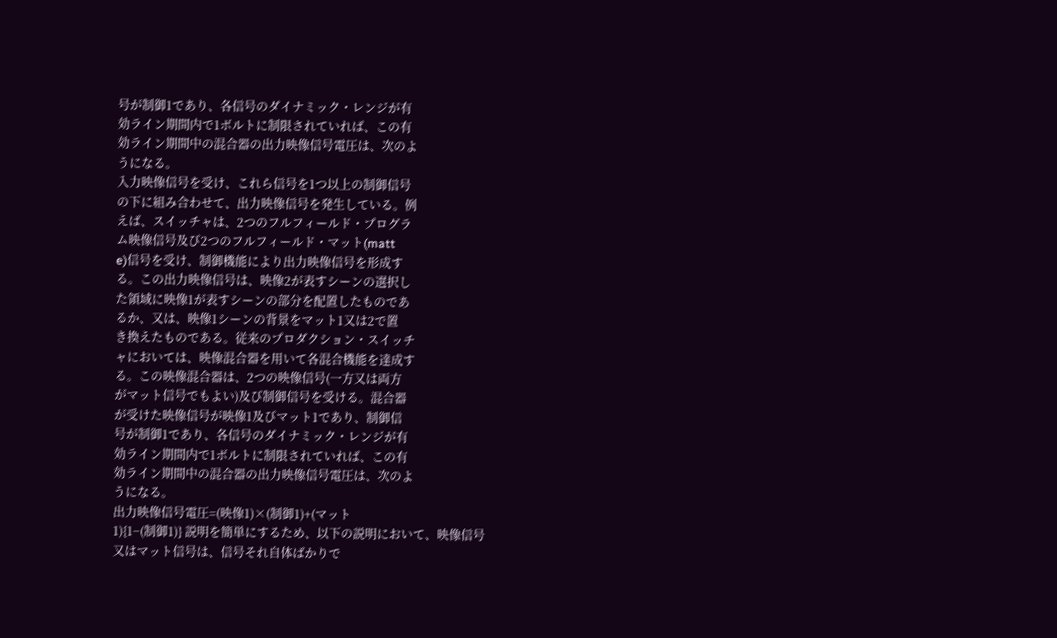号が制御1であり、各信号のダイナミック・レンジが有
効ライン期間内で1ボルトに制限されていれば、この有
効ライン期間中の混合器の出力映像信号電圧は、次のよ
うになる。
入力映像信号を受け、これら信号を1つ以上の制御信号
の下に組み合わせて、出力映像信号を発生している。例
えば、スイッチャは、2つのフルフィールド・プログラ
ム映像信号及び2つのフルフィールド・マット(matt
e)信号を受け、制御機能により出力映像信号を形成す
る。この出力映像信号は、映像2が表すシーンの選択し
た領域に映像1が表すシーンの部分を配置したものであ
るか、又は、映像1シーンの背景をマット1又は2で置
き換えたものである。従来のプロダクション・スイッチ
ャにおいては、映像混合器を用いて各混合機能を達成す
る。この映像混合器は、2つの映像信号(一方又は両方
がマット信号でもよい)及び制御信号を受ける。混合器
が受けた映像信号が映像1及びマット1であり、制御信
号が制御1であり、各信号のダイナミック・レンジが有
効ライン期間内で1ボルトに制限されていれば、この有
効ライン期間中の混合器の出力映像信号電圧は、次のよ
うになる。
出力映像信号電圧=(映像1)×(制御1)+(マット
1){1−(制御1)} 説明を簡単にするため、以下の説明において、映像信号
又はマット信号は、信号それ自体ばかりで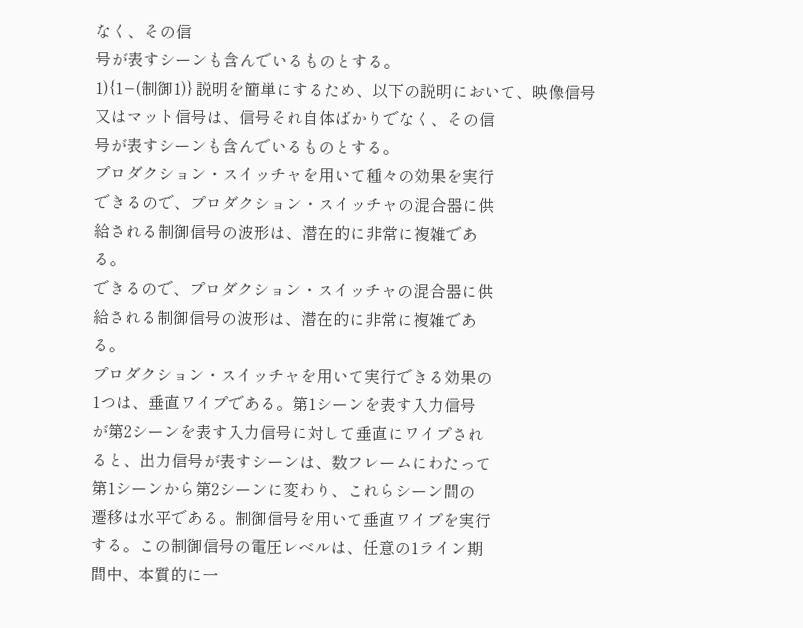なく、その信
号が表すシーンも含んでいるものとする。
1){1−(制御1)} 説明を簡単にするため、以下の説明において、映像信号
又はマット信号は、信号それ自体ばかりでなく、その信
号が表すシーンも含んでいるものとする。
プロダクション・スイッチャを用いて種々の効果を実行
できるので、プロダクション・スイッチャの混合器に供
給される制御信号の波形は、潜在的に非常に複雑であ
る。
できるので、プロダクション・スイッチャの混合器に供
給される制御信号の波形は、潜在的に非常に複雑であ
る。
プロダクション・スイッチャを用いて実行できる効果の
1つは、垂直ワイプである。第1シーンを表す入力信号
が第2シーンを表す入力信号に対して垂直にワイプされ
ると、出力信号が表すシーンは、数フレームにわたって
第1シーンから第2シーンに変わり、これらシーン間の
遷移は水平である。制御信号を用いて垂直ワイプを実行
する。この制御信号の電圧レベルは、任意の1ライン期
間中、本質的に一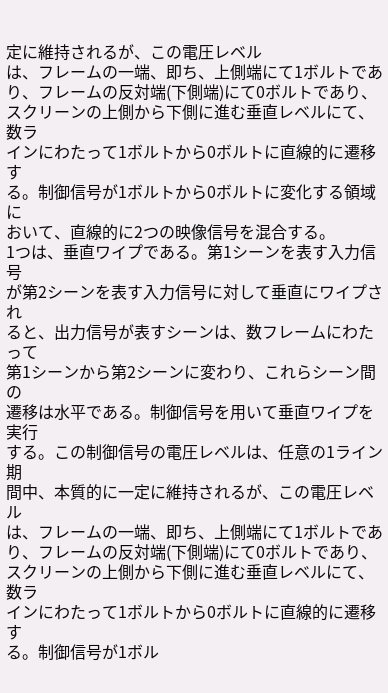定に維持されるが、この電圧レベル
は、フレームの一端、即ち、上側端にて1ボルトであ
り、フレームの反対端(下側端)にて0ボルトであり、
スクリーンの上側から下側に進む垂直レベルにて、数ラ
インにわたって1ボルトから0ボルトに直線的に遷移す
る。制御信号が1ボルトから0ボルトに変化する領域に
おいて、直線的に2つの映像信号を混合する。
1つは、垂直ワイプである。第1シーンを表す入力信号
が第2シーンを表す入力信号に対して垂直にワイプされ
ると、出力信号が表すシーンは、数フレームにわたって
第1シーンから第2シーンに変わり、これらシーン間の
遷移は水平である。制御信号を用いて垂直ワイプを実行
する。この制御信号の電圧レベルは、任意の1ライン期
間中、本質的に一定に維持されるが、この電圧レベル
は、フレームの一端、即ち、上側端にて1ボルトであ
り、フレームの反対端(下側端)にて0ボルトであり、
スクリーンの上側から下側に進む垂直レベルにて、数ラ
インにわたって1ボルトから0ボルトに直線的に遷移す
る。制御信号が1ボル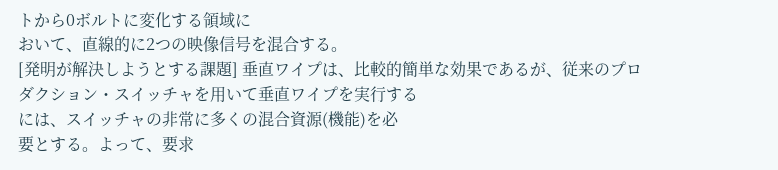トから0ボルトに変化する領域に
おいて、直線的に2つの映像信号を混合する。
[発明が解決しようとする課題] 垂直ワイプは、比較的簡単な効果であるが、従来のプロ
ダクション・スイッチャを用いて垂直ワイプを実行する
には、スイッチャの非常に多くの混合資源(機能)を必
要とする。よって、要求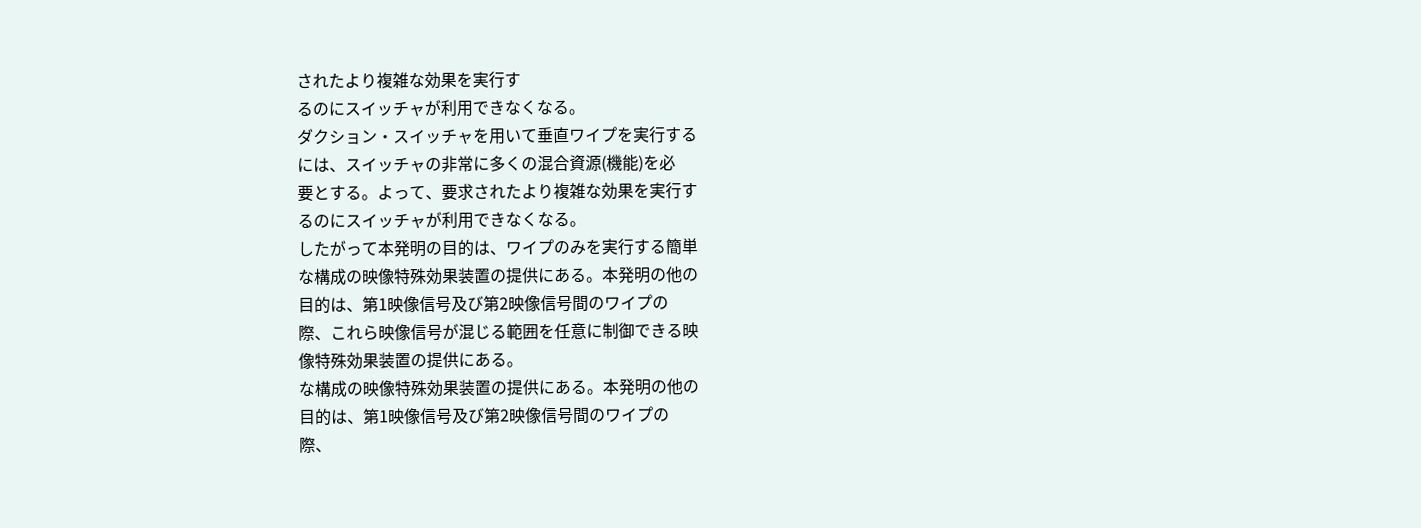されたより複雑な効果を実行す
るのにスイッチャが利用できなくなる。
ダクション・スイッチャを用いて垂直ワイプを実行する
には、スイッチャの非常に多くの混合資源(機能)を必
要とする。よって、要求されたより複雑な効果を実行す
るのにスイッチャが利用できなくなる。
したがって本発明の目的は、ワイプのみを実行する簡単
な構成の映像特殊効果装置の提供にある。本発明の他の
目的は、第1映像信号及び第2映像信号間のワイプの
際、これら映像信号が混じる範囲を任意に制御できる映
像特殊効果装置の提供にある。
な構成の映像特殊効果装置の提供にある。本発明の他の
目的は、第1映像信号及び第2映像信号間のワイプの
際、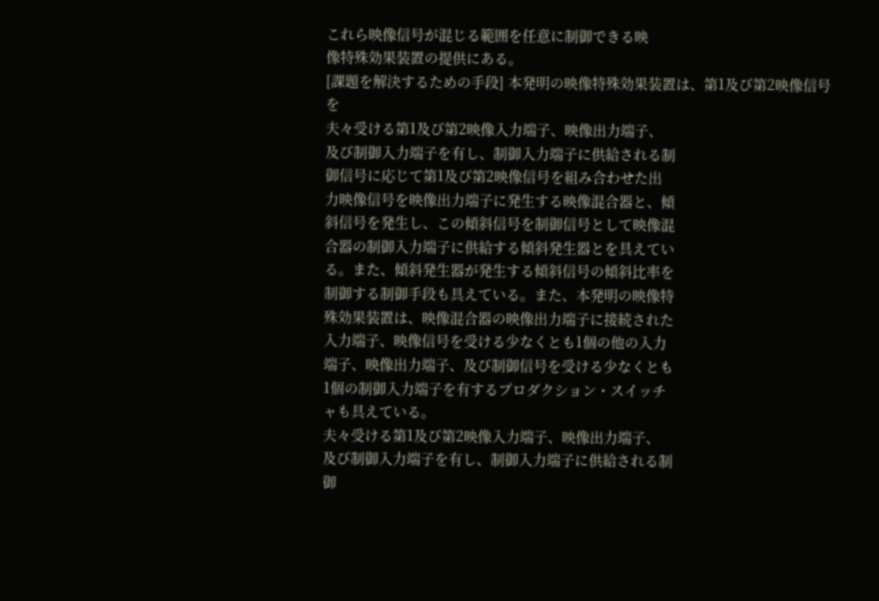これら映像信号が混じる範囲を任意に制御できる映
像特殊効果装置の提供にある。
[課題を解決するための手段] 本発明の映像特殊効果装置は、第1及び第2映像信号を
夫々受ける第1及び第2映像入力端子、映像出力端子、
及び制御入力端子を有し、制御入力端子に供給される制
御信号に応じて第1及び第2映像信号を組み合わせた出
力映像信号を映像出力端子に発生する映像混合器と、傾
斜信号を発生し、この傾斜信号を制御信号として映像混
合器の制御入力端子に供給する傾斜発生器とを具えてい
る。また、傾斜発生器が発生する傾斜信号の傾斜比率を
制御する制御手段も具えている。また、本発明の映像特
殊効果装置は、映像混合器の映像出力端子に接続された
入力端子、映像信号を受ける少なくとも1個の他の入力
端子、映像出力端子、及び制御信号を受ける少なくとも
1個の制御入力端子を有するプロダクション・スイッチ
ャも具えている。
夫々受ける第1及び第2映像入力端子、映像出力端子、
及び制御入力端子を有し、制御入力端子に供給される制
御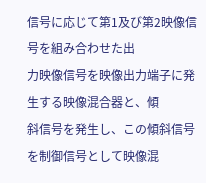信号に応じて第1及び第2映像信号を組み合わせた出
力映像信号を映像出力端子に発生する映像混合器と、傾
斜信号を発生し、この傾斜信号を制御信号として映像混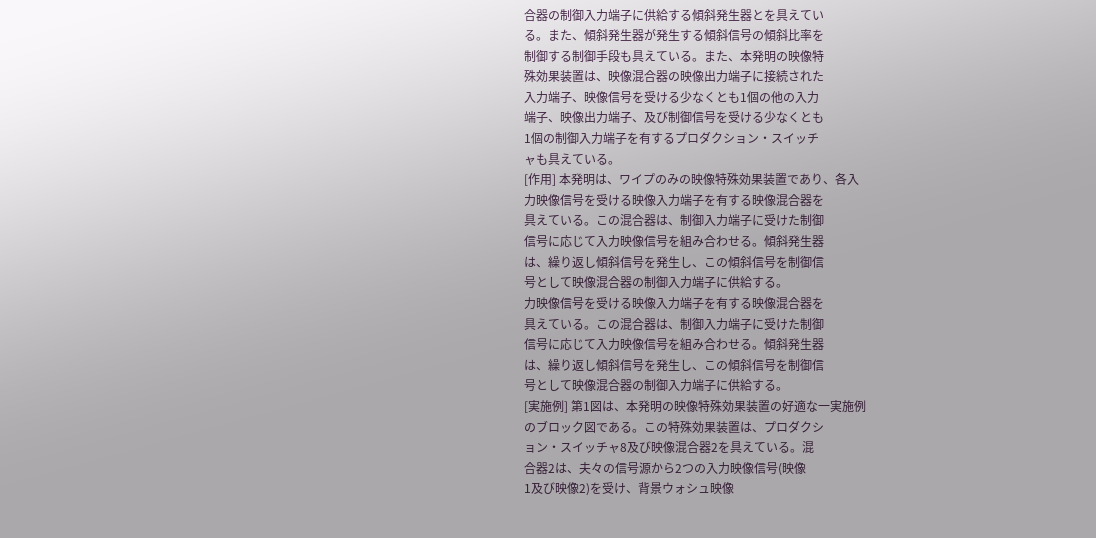合器の制御入力端子に供給する傾斜発生器とを具えてい
る。また、傾斜発生器が発生する傾斜信号の傾斜比率を
制御する制御手段も具えている。また、本発明の映像特
殊効果装置は、映像混合器の映像出力端子に接続された
入力端子、映像信号を受ける少なくとも1個の他の入力
端子、映像出力端子、及び制御信号を受ける少なくとも
1個の制御入力端子を有するプロダクション・スイッチ
ャも具えている。
[作用] 本発明は、ワイプのみの映像特殊効果装置であり、各入
力映像信号を受ける映像入力端子を有する映像混合器を
具えている。この混合器は、制御入力端子に受けた制御
信号に応じて入力映像信号を組み合わせる。傾斜発生器
は、繰り返し傾斜信号を発生し、この傾斜信号を制御信
号として映像混合器の制御入力端子に供給する。
力映像信号を受ける映像入力端子を有する映像混合器を
具えている。この混合器は、制御入力端子に受けた制御
信号に応じて入力映像信号を組み合わせる。傾斜発生器
は、繰り返し傾斜信号を発生し、この傾斜信号を制御信
号として映像混合器の制御入力端子に供給する。
[実施例] 第1図は、本発明の映像特殊効果装置の好適な一実施例
のブロック図である。この特殊効果装置は、プロダクシ
ョン・スイッチャ8及び映像混合器2を具えている。混
合器2は、夫々の信号源から2つの入力映像信号(映像
1及び映像2)を受け、背景ウォシュ映像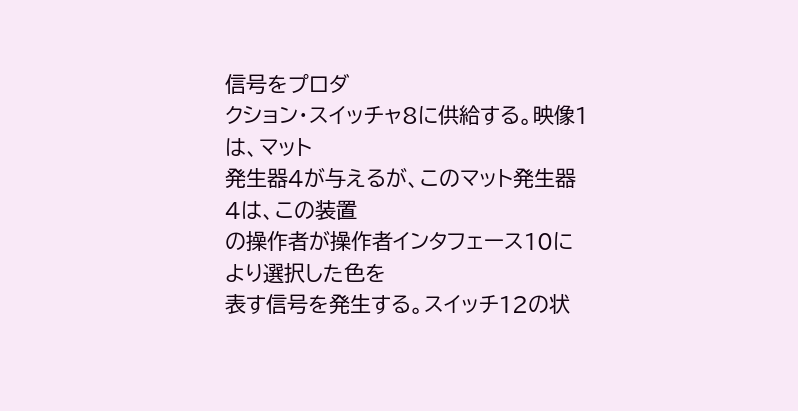信号をプロダ
クション・スイッチャ8に供給する。映像1は、マット
発生器4が与えるが、このマット発生器4は、この装置
の操作者が操作者インタフェース10により選択した色を
表す信号を発生する。スイッチ12の状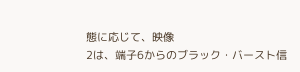態に応じて、映像
2は、端子6からのブラック・バースト信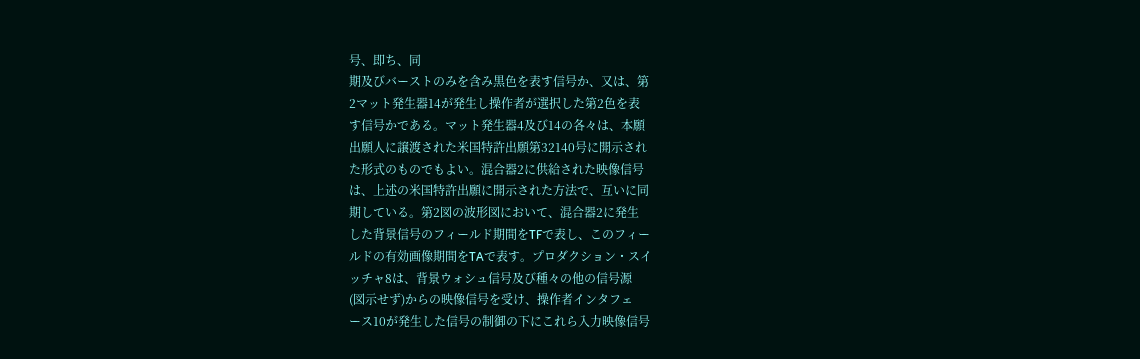号、即ち、同
期及びバーストのみを含み黒色を表す信号か、又は、第
2マット発生器14が発生し操作者が選択した第2色を表
す信号かである。マット発生器4及び14の各々は、本願
出願人に譲渡された米国特許出願第32140号に開示され
た形式のものでもよい。混合器2に供給された映像信号
は、上述の米国特許出願に開示された方法で、互いに同
期している。第2図の波形図において、混合器2に発生
した背景信号のフィールド期間をTFで表し、このフィー
ルドの有効画像期間をTAで表す。プロダクション・スイ
ッチャ8は、背景ウォシュ信号及び種々の他の信号源
(図示せず)からの映像信号を受け、操作者インタフェ
ース10が発生した信号の制御の下にこれら入力映像信号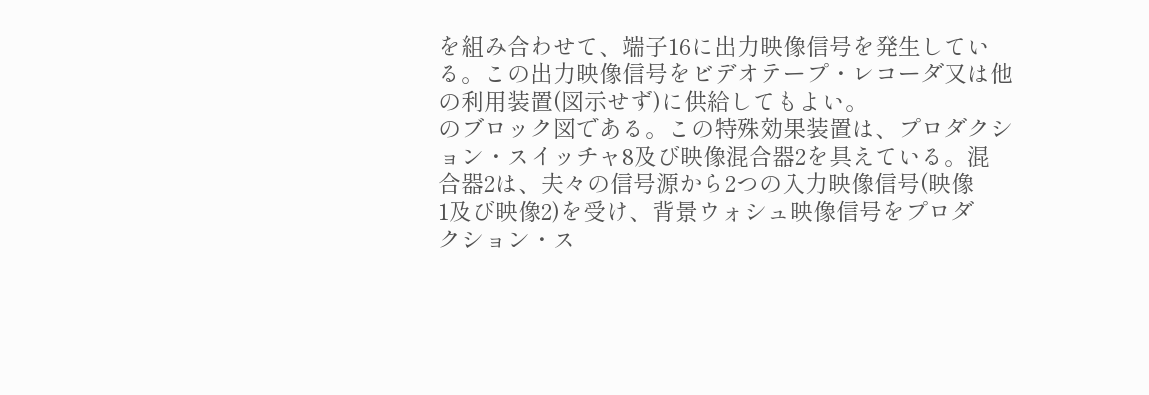を組み合わせて、端子16に出力映像信号を発生してい
る。この出力映像信号をビデオテープ・レコーダ又は他
の利用装置(図示せず)に供給してもよい。
のブロック図である。この特殊効果装置は、プロダクシ
ョン・スイッチャ8及び映像混合器2を具えている。混
合器2は、夫々の信号源から2つの入力映像信号(映像
1及び映像2)を受け、背景ウォシュ映像信号をプロダ
クション・ス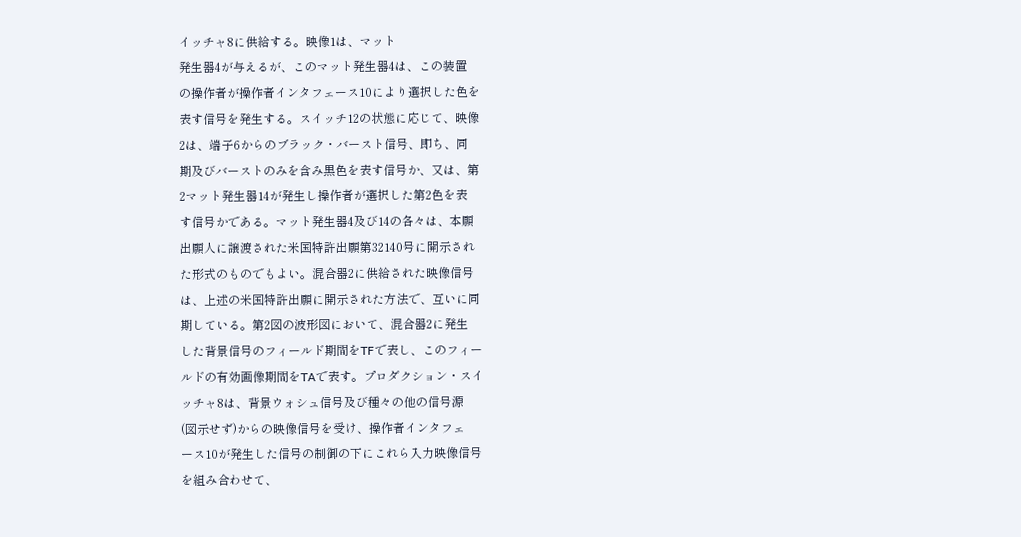イッチャ8に供給する。映像1は、マット
発生器4が与えるが、このマット発生器4は、この装置
の操作者が操作者インタフェース10により選択した色を
表す信号を発生する。スイッチ12の状態に応じて、映像
2は、端子6からのブラック・バースト信号、即ち、同
期及びバーストのみを含み黒色を表す信号か、又は、第
2マット発生器14が発生し操作者が選択した第2色を表
す信号かである。マット発生器4及び14の各々は、本願
出願人に譲渡された米国特許出願第32140号に開示され
た形式のものでもよい。混合器2に供給された映像信号
は、上述の米国特許出願に開示された方法で、互いに同
期している。第2図の波形図において、混合器2に発生
した背景信号のフィールド期間をTFで表し、このフィー
ルドの有効画像期間をTAで表す。プロダクション・スイ
ッチャ8は、背景ウォシュ信号及び種々の他の信号源
(図示せず)からの映像信号を受け、操作者インタフェ
ース10が発生した信号の制御の下にこれら入力映像信号
を組み合わせて、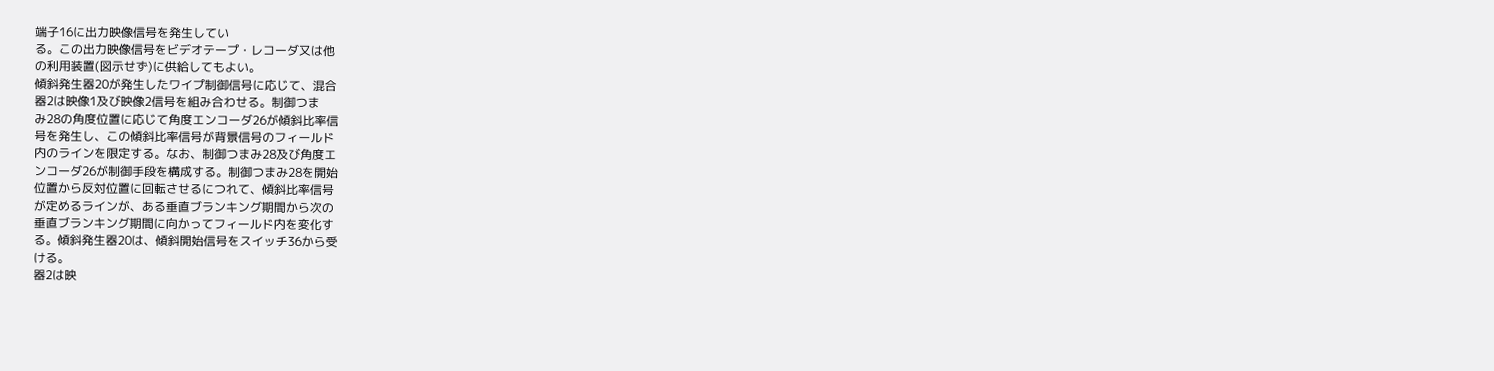端子16に出力映像信号を発生してい
る。この出力映像信号をビデオテープ・レコーダ又は他
の利用装置(図示せず)に供給してもよい。
傾斜発生器20が発生したワイプ制御信号に応じて、混合
器2は映像1及び映像2信号を組み合わせる。制御つま
み28の角度位置に応じて角度エンコーダ26が傾斜比率信
号を発生し、この傾斜比率信号が背景信号のフィールド
内のラインを限定する。なお、制御つまみ28及び角度エ
ンコーダ26が制御手段を構成する。制御つまみ28を開始
位置から反対位置に回転させるにつれて、傾斜比率信号
が定めるラインが、ある垂直ブランキング期間から次の
垂直ブランキング期間に向かってフィールド内を変化す
る。傾斜発生器20は、傾斜開始信号をスイッチ36から受
ける。
器2は映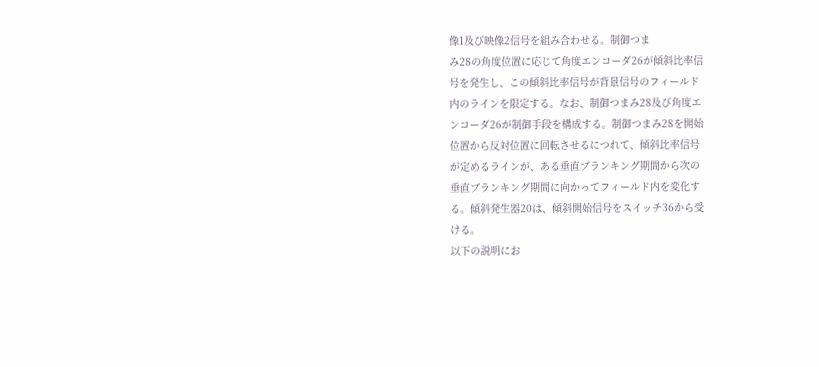像1及び映像2信号を組み合わせる。制御つま
み28の角度位置に応じて角度エンコーダ26が傾斜比率信
号を発生し、この傾斜比率信号が背景信号のフィールド
内のラインを限定する。なお、制御つまみ28及び角度エ
ンコーダ26が制御手段を構成する。制御つまみ28を開始
位置から反対位置に回転させるにつれて、傾斜比率信号
が定めるラインが、ある垂直ブランキング期間から次の
垂直ブランキング期間に向かってフィールド内を変化す
る。傾斜発生器20は、傾斜開始信号をスイッチ36から受
ける。
以下の説明にお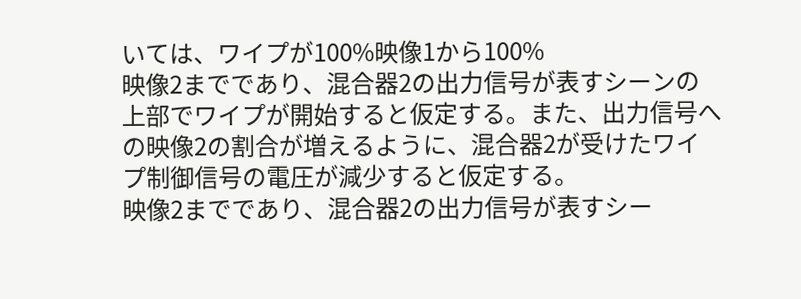いては、ワイプが100%映像1から100%
映像2までであり、混合器2の出力信号が表すシーンの
上部でワイプが開始すると仮定する。また、出力信号へ
の映像2の割合が増えるように、混合器2が受けたワイ
プ制御信号の電圧が減少すると仮定する。
映像2までであり、混合器2の出力信号が表すシー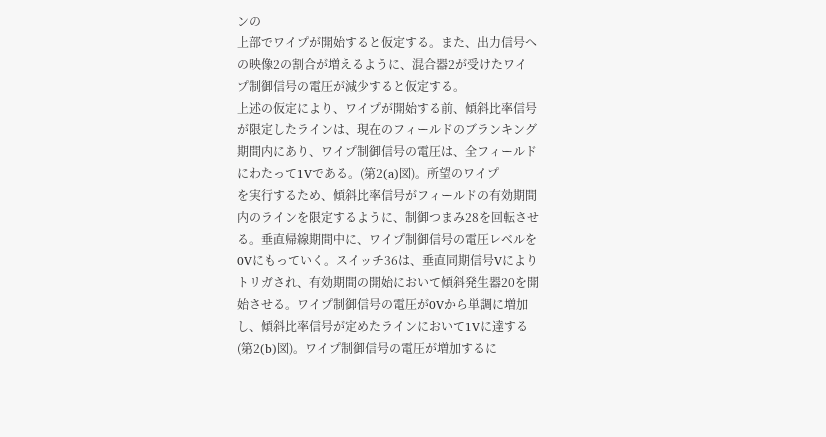ンの
上部でワイプが開始すると仮定する。また、出力信号へ
の映像2の割合が増えるように、混合器2が受けたワイ
プ制御信号の電圧が減少すると仮定する。
上述の仮定により、ワイプが開始する前、傾斜比率信号
が限定したラインは、現在のフィールドのブランキング
期間内にあり、ワイプ制御信号の電圧は、全フィールド
にわたって1Vである。(第2(a)図)。所望のワイプ
を実行するため、傾斜比率信号がフィールドの有効期間
内のラインを限定するように、制御つまみ28を回転させ
る。垂直帰線期間中に、ワイプ制御信号の電圧レベルを
0Vにもっていく。スイッチ36は、垂直同期信号Vにより
トリガされ、有効期間の開始において傾斜発生器20を開
始させる。ワイプ制御信号の電圧が0Vから単調に増加
し、傾斜比率信号が定めたラインにおいて1Vに達する
(第2(b)図)。ワイプ制御信号の電圧が増加するに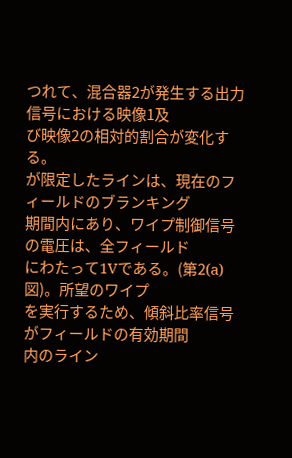つれて、混合器2が発生する出力信号における映像1及
び映像2の相対的割合が変化する。
が限定したラインは、現在のフィールドのブランキング
期間内にあり、ワイプ制御信号の電圧は、全フィールド
にわたって1Vである。(第2(a)図)。所望のワイプ
を実行するため、傾斜比率信号がフィールドの有効期間
内のライン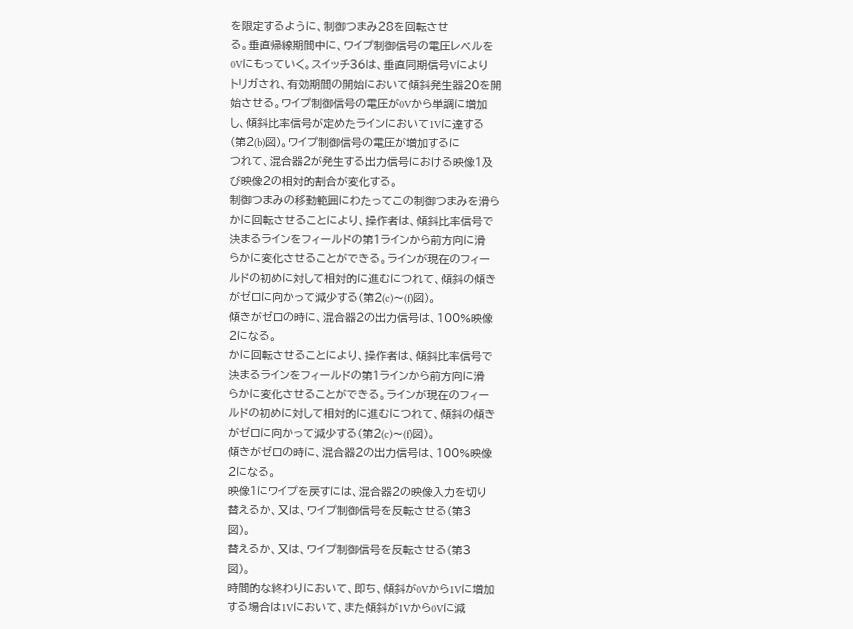を限定するように、制御つまみ28を回転させ
る。垂直帰線期間中に、ワイプ制御信号の電圧レベルを
0Vにもっていく。スイッチ36は、垂直同期信号Vにより
トリガされ、有効期間の開始において傾斜発生器20を開
始させる。ワイプ制御信号の電圧が0Vから単調に増加
し、傾斜比率信号が定めたラインにおいて1Vに達する
(第2(b)図)。ワイプ制御信号の電圧が増加するに
つれて、混合器2が発生する出力信号における映像1及
び映像2の相対的割合が変化する。
制御つまみの移動範囲にわたってこの制御つまみを滑ら
かに回転させることにより、操作者は、傾斜比率信号で
決まるラインをフィールドの第1ラインから前方向に滑
らかに変化させることができる。ラインが現在のフィー
ルドの初めに対して相対的に進むにつれて、傾斜の傾き
がゼロに向かって減少する(第2(c)〜(f)図)。
傾きがゼロの時に、混合器2の出力信号は、100%映像
2になる。
かに回転させることにより、操作者は、傾斜比率信号で
決まるラインをフィールドの第1ラインから前方向に滑
らかに変化させることができる。ラインが現在のフィー
ルドの初めに対して相対的に進むにつれて、傾斜の傾き
がゼロに向かって減少する(第2(c)〜(f)図)。
傾きがゼロの時に、混合器2の出力信号は、100%映像
2になる。
映像1にワイプを戻すには、混合器2の映像入力を切り
替えるか、又は、ワイプ制御信号を反転させる(第3
図)。
替えるか、又は、ワイプ制御信号を反転させる(第3
図)。
時間的な終わりにおいて、即ち、傾斜が0Vから1Vに増加
する場合は1Vにおいて、また傾斜が1Vから0Vに減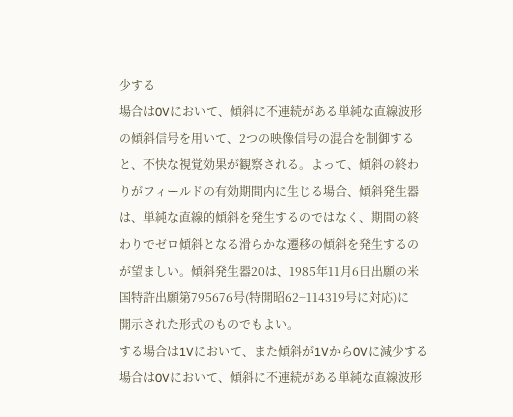少する
場合は0Vにおいて、傾斜に不連続がある単純な直線波形
の傾斜信号を用いて、2つの映像信号の混合を制御する
と、不快な視覚効果が観察される。よって、傾斜の終わ
りがフィールドの有効期間内に生じる場合、傾斜発生器
は、単純な直線的傾斜を発生するのではなく、期間の終
わりでゼロ傾斜となる滑らかな遷移の傾斜を発生するの
が望ましい。傾斜発生器20は、1985年11月6日出願の米
国特許出願第795676号(特開昭62−114319号に対応)に
開示された形式のものでもよい。
する場合は1Vにおいて、また傾斜が1Vから0Vに減少する
場合は0Vにおいて、傾斜に不連続がある単純な直線波形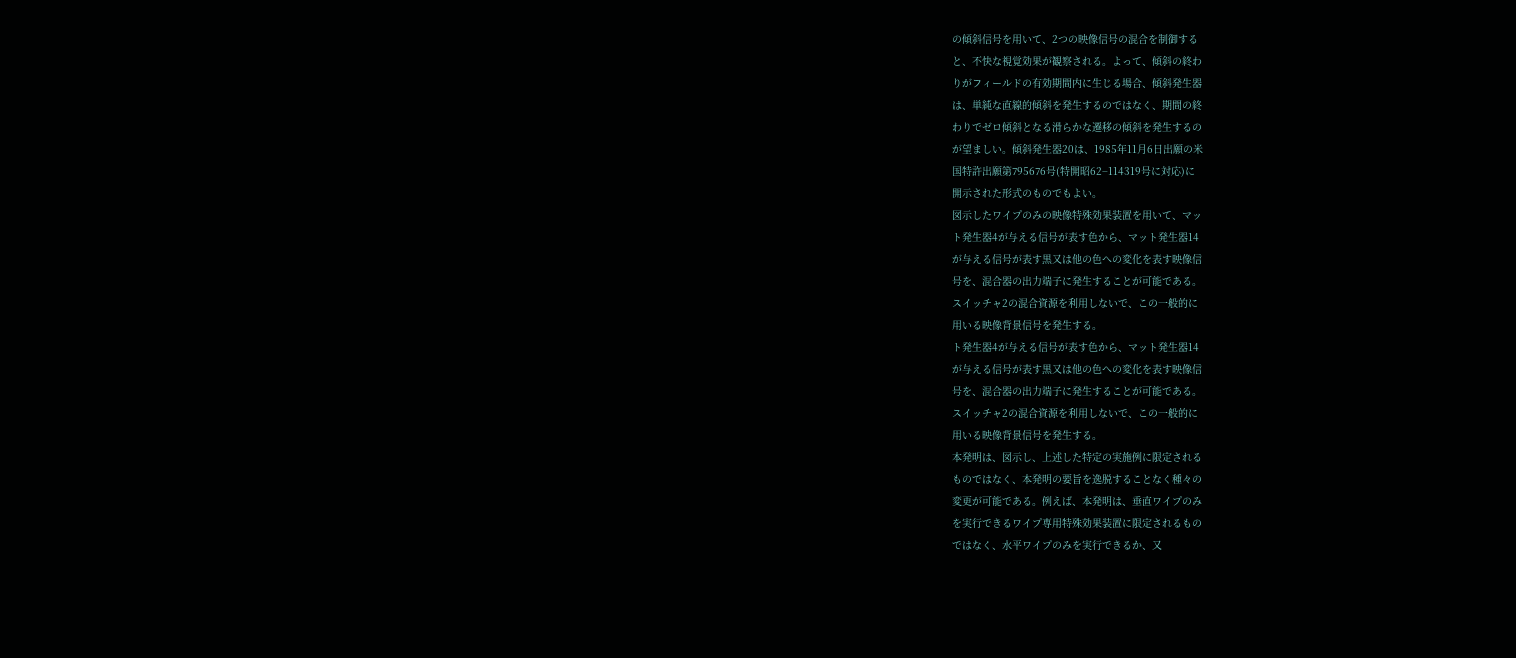の傾斜信号を用いて、2つの映像信号の混合を制御する
と、不快な視覚効果が観察される。よって、傾斜の終わ
りがフィールドの有効期間内に生じる場合、傾斜発生器
は、単純な直線的傾斜を発生するのではなく、期間の終
わりでゼロ傾斜となる滑らかな遷移の傾斜を発生するの
が望ましい。傾斜発生器20は、1985年11月6日出願の米
国特許出願第795676号(特開昭62−114319号に対応)に
開示された形式のものでもよい。
図示したワイプのみの映像特殊効果装置を用いて、マッ
ト発生器4が与える信号が表す色から、マット発生器14
が与える信号が表す黒又は他の色への変化を表す映像信
号を、混合器の出力端子に発生することが可能である。
スイッチャ2の混合資源を利用しないで、この一般的に
用いる映像背景信号を発生する。
ト発生器4が与える信号が表す色から、マット発生器14
が与える信号が表す黒又は他の色への変化を表す映像信
号を、混合器の出力端子に発生することが可能である。
スイッチャ2の混合資源を利用しないで、この一般的に
用いる映像背景信号を発生する。
本発明は、図示し、上述した特定の実施例に限定される
ものではなく、本発明の要旨を逸脱することなく種々の
変更が可能である。例えば、本発明は、垂直ワイプのみ
を実行できるワイプ専用特殊効果装置に限定されるもの
ではなく、水平ワイプのみを実行できるか、又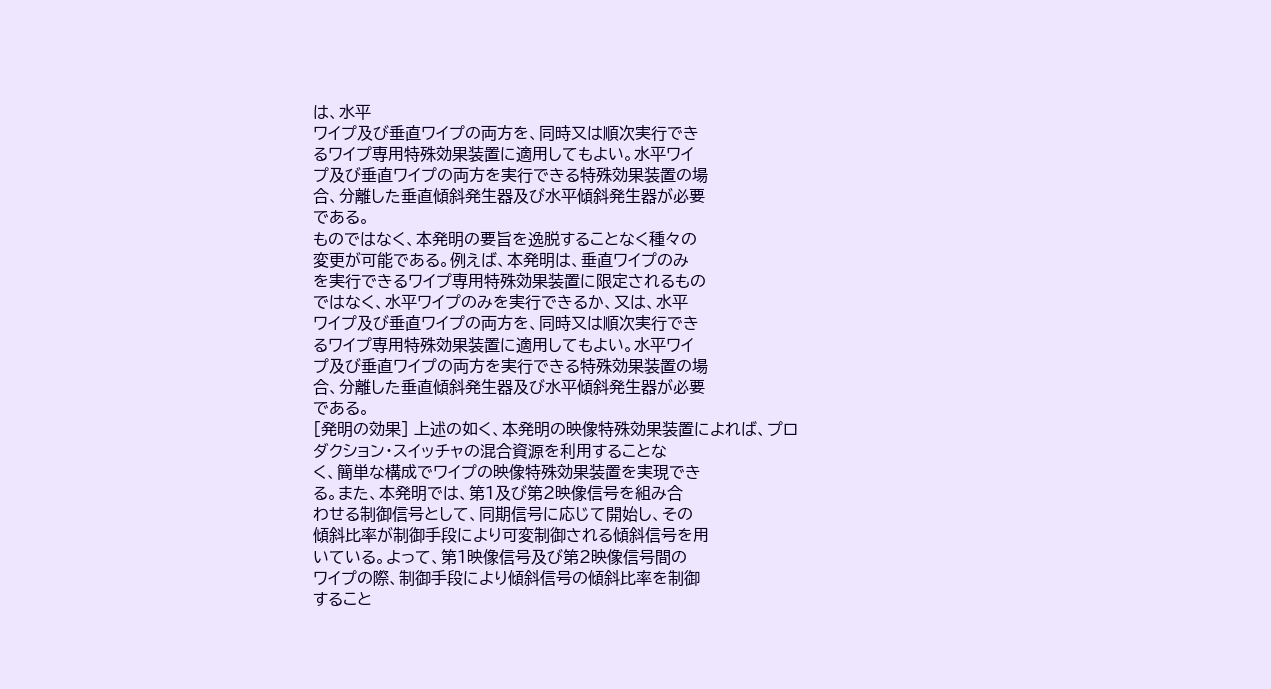は、水平
ワイプ及び垂直ワイプの両方を、同時又は順次実行でき
るワイプ専用特殊効果装置に適用してもよい。水平ワイ
プ及び垂直ワイプの両方を実行できる特殊効果装置の場
合、分離した垂直傾斜発生器及び水平傾斜発生器が必要
である。
ものではなく、本発明の要旨を逸脱することなく種々の
変更が可能である。例えば、本発明は、垂直ワイプのみ
を実行できるワイプ専用特殊効果装置に限定されるもの
ではなく、水平ワイプのみを実行できるか、又は、水平
ワイプ及び垂直ワイプの両方を、同時又は順次実行でき
るワイプ専用特殊効果装置に適用してもよい。水平ワイ
プ及び垂直ワイプの両方を実行できる特殊効果装置の場
合、分離した垂直傾斜発生器及び水平傾斜発生器が必要
である。
[発明の効果] 上述の如く、本発明の映像特殊効果装置によれば、プロ
ダクション・スイッチャの混合資源を利用することな
く、簡単な構成でワイプの映像特殊効果装置を実現でき
る。また、本発明では、第1及び第2映像信号を組み合
わせる制御信号として、同期信号に応じて開始し、その
傾斜比率が制御手段により可変制御される傾斜信号を用
いている。よって、第1映像信号及び第2映像信号間の
ワイプの際、制御手段により傾斜信号の傾斜比率を制御
すること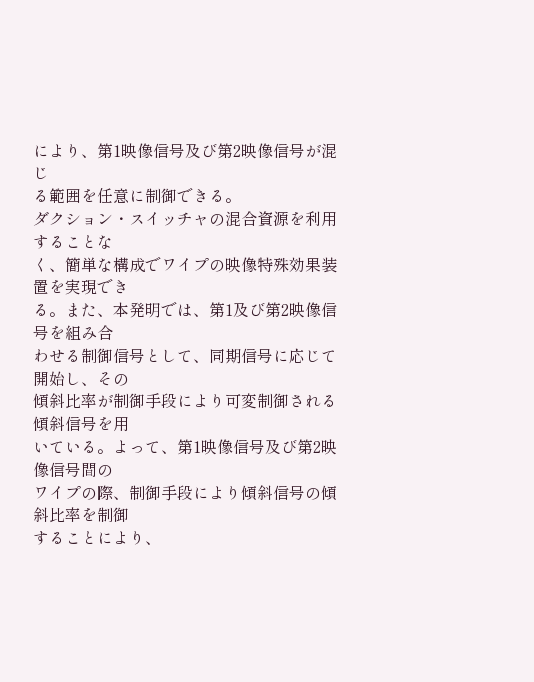により、第1映像信号及び第2映像信号が混じ
る範囲を任意に制御できる。
ダクション・スイッチャの混合資源を利用することな
く、簡単な構成でワイプの映像特殊効果装置を実現でき
る。また、本発明では、第1及び第2映像信号を組み合
わせる制御信号として、同期信号に応じて開始し、その
傾斜比率が制御手段により可変制御される傾斜信号を用
いている。よって、第1映像信号及び第2映像信号間の
ワイプの際、制御手段により傾斜信号の傾斜比率を制御
することにより、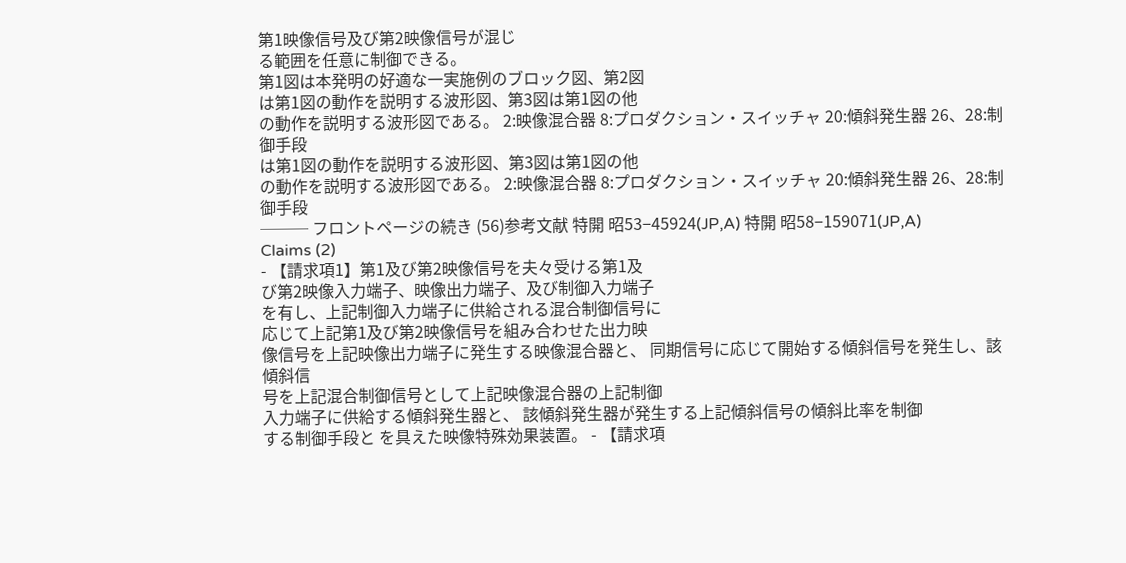第1映像信号及び第2映像信号が混じ
る範囲を任意に制御できる。
第1図は本発明の好適な一実施例のブロック図、第2図
は第1図の動作を説明する波形図、第3図は第1図の他
の動作を説明する波形図である。 2:映像混合器 8:プロダクション・スイッチャ 20:傾斜発生器 26、28:制御手段
は第1図の動作を説明する波形図、第3図は第1図の他
の動作を説明する波形図である。 2:映像混合器 8:プロダクション・スイッチャ 20:傾斜発生器 26、28:制御手段
─── フロントページの続き (56)参考文献 特開 昭53−45924(JP,A) 特開 昭58−159071(JP,A)
Claims (2)
- 【請求項1】第1及び第2映像信号を夫々受ける第1及
び第2映像入力端子、映像出力端子、及び制御入力端子
を有し、上記制御入力端子に供給される混合制御信号に
応じて上記第1及び第2映像信号を組み合わせた出力映
像信号を上記映像出力端子に発生する映像混合器と、 同期信号に応じて開始する傾斜信号を発生し、該傾斜信
号を上記混合制御信号として上記映像混合器の上記制御
入力端子に供給する傾斜発生器と、 該傾斜発生器が発生する上記傾斜信号の傾斜比率を制御
する制御手段と を具えた映像特殊効果装置。 - 【請求項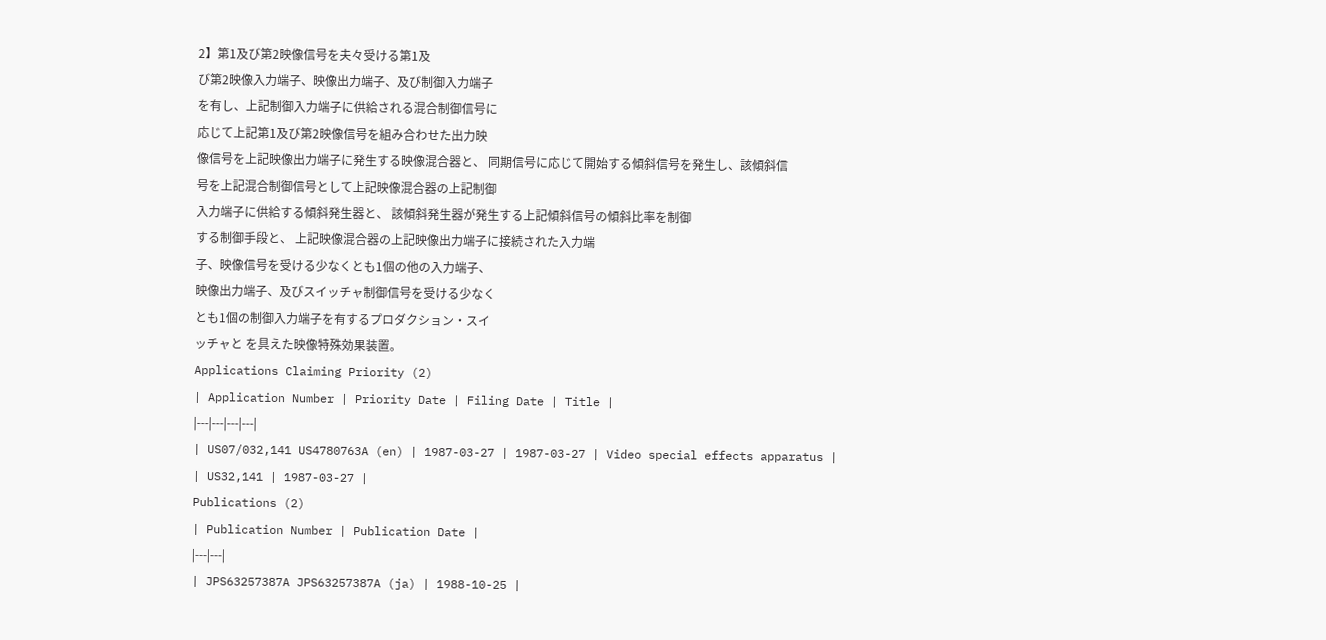2】第1及び第2映像信号を夫々受ける第1及
び第2映像入力端子、映像出力端子、及び制御入力端子
を有し、上記制御入力端子に供給される混合制御信号に
応じて上記第1及び第2映像信号を組み合わせた出力映
像信号を上記映像出力端子に発生する映像混合器と、 同期信号に応じて開始する傾斜信号を発生し、該傾斜信
号を上記混合制御信号として上記映像混合器の上記制御
入力端子に供給する傾斜発生器と、 該傾斜発生器が発生する上記傾斜信号の傾斜比率を制御
する制御手段と、 上記映像混合器の上記映像出力端子に接続された入力端
子、映像信号を受ける少なくとも1個の他の入力端子、
映像出力端子、及びスイッチャ制御信号を受ける少なく
とも1個の制御入力端子を有するプロダクション・スイ
ッチャと を具えた映像特殊効果装置。
Applications Claiming Priority (2)
| Application Number | Priority Date | Filing Date | Title |
|---|---|---|---|
| US07/032,141 US4780763A (en) | 1987-03-27 | 1987-03-27 | Video special effects apparatus |
| US32,141 | 1987-03-27 |
Publications (2)
| Publication Number | Publication Date |
|---|---|
| JPS63257387A JPS63257387A (ja) | 1988-10-25 |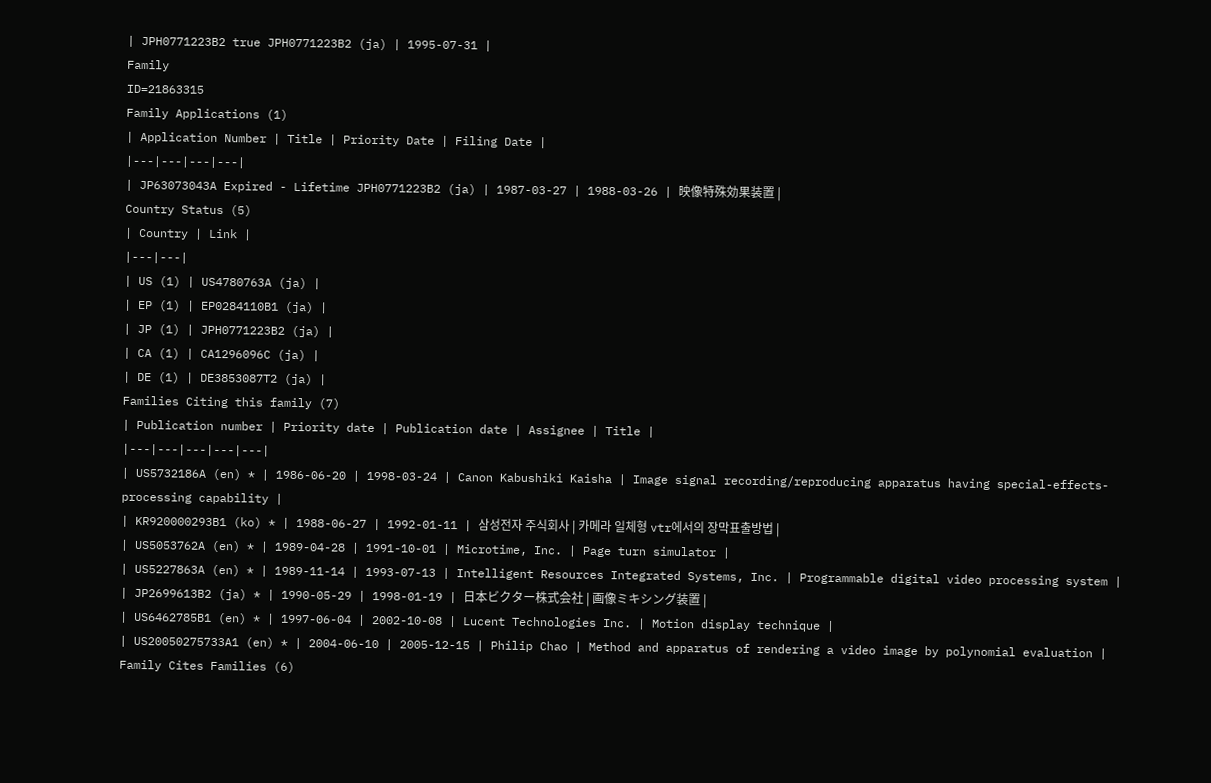| JPH0771223B2 true JPH0771223B2 (ja) | 1995-07-31 |
Family
ID=21863315
Family Applications (1)
| Application Number | Title | Priority Date | Filing Date |
|---|---|---|---|
| JP63073043A Expired - Lifetime JPH0771223B2 (ja) | 1987-03-27 | 1988-03-26 | 映像特殊効果装置 |
Country Status (5)
| Country | Link |
|---|---|
| US (1) | US4780763A (ja) |
| EP (1) | EP0284110B1 (ja) |
| JP (1) | JPH0771223B2 (ja) |
| CA (1) | CA1296096C (ja) |
| DE (1) | DE3853087T2 (ja) |
Families Citing this family (7)
| Publication number | Priority date | Publication date | Assignee | Title |
|---|---|---|---|---|
| US5732186A (en) * | 1986-06-20 | 1998-03-24 | Canon Kabushiki Kaisha | Image signal recording/reproducing apparatus having special-effects-processing capability |
| KR920000293B1 (ko) * | 1988-06-27 | 1992-01-11 | 삼성전자 주식회사 | 카메라 일체형 vtr에서의 장막표출방법 |
| US5053762A (en) * | 1989-04-28 | 1991-10-01 | Microtime, Inc. | Page turn simulator |
| US5227863A (en) * | 1989-11-14 | 1993-07-13 | Intelligent Resources Integrated Systems, Inc. | Programmable digital video processing system |
| JP2699613B2 (ja) * | 1990-05-29 | 1998-01-19 | 日本ビクター株式会社 | 画像ミキシング装置 |
| US6462785B1 (en) * | 1997-06-04 | 2002-10-08 | Lucent Technologies Inc. | Motion display technique |
| US20050275733A1 (en) * | 2004-06-10 | 2005-12-15 | Philip Chao | Method and apparatus of rendering a video image by polynomial evaluation |
Family Cites Families (6)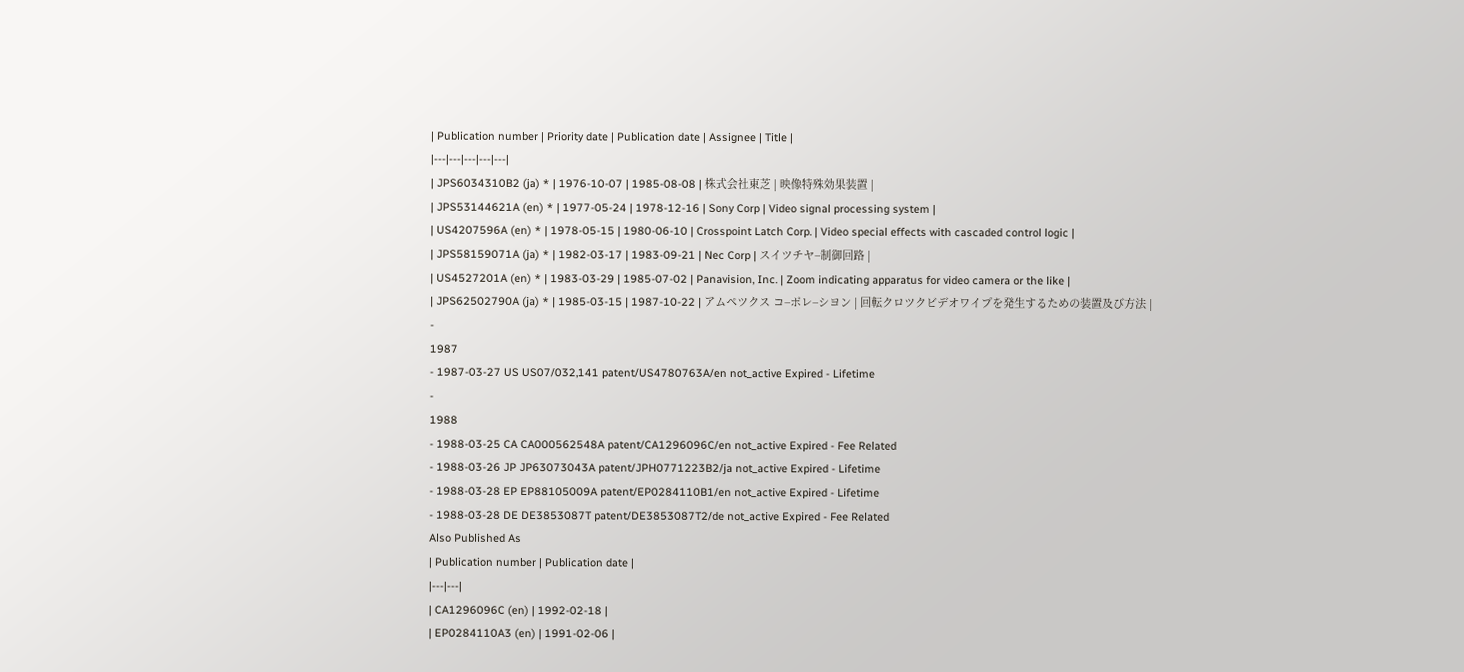| Publication number | Priority date | Publication date | Assignee | Title |
|---|---|---|---|---|
| JPS6034310B2 (ja) * | 1976-10-07 | 1985-08-08 | 株式会社東芝 | 映像特殊効果装置 |
| JPS53144621A (en) * | 1977-05-24 | 1978-12-16 | Sony Corp | Video signal processing system |
| US4207596A (en) * | 1978-05-15 | 1980-06-10 | Crosspoint Latch Corp. | Video special effects with cascaded control logic |
| JPS58159071A (ja) * | 1982-03-17 | 1983-09-21 | Nec Corp | スイツチヤ−制御回路 |
| US4527201A (en) * | 1983-03-29 | 1985-07-02 | Panavision, Inc. | Zoom indicating apparatus for video camera or the like |
| JPS62502790A (ja) * | 1985-03-15 | 1987-10-22 | アムペツクス コ−ポレ−シヨン | 回転クロツクビデオワイプを発生するための装置及び方法 |
-
1987
- 1987-03-27 US US07/032,141 patent/US4780763A/en not_active Expired - Lifetime
-
1988
- 1988-03-25 CA CA000562548A patent/CA1296096C/en not_active Expired - Fee Related
- 1988-03-26 JP JP63073043A patent/JPH0771223B2/ja not_active Expired - Lifetime
- 1988-03-28 EP EP88105009A patent/EP0284110B1/en not_active Expired - Lifetime
- 1988-03-28 DE DE3853087T patent/DE3853087T2/de not_active Expired - Fee Related
Also Published As
| Publication number | Publication date |
|---|---|
| CA1296096C (en) | 1992-02-18 |
| EP0284110A3 (en) | 1991-02-06 |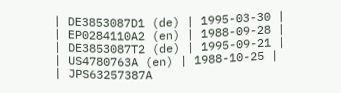| DE3853087D1 (de) | 1995-03-30 |
| EP0284110A2 (en) | 1988-09-28 |
| DE3853087T2 (de) | 1995-09-21 |
| US4780763A (en) | 1988-10-25 |
| JPS63257387A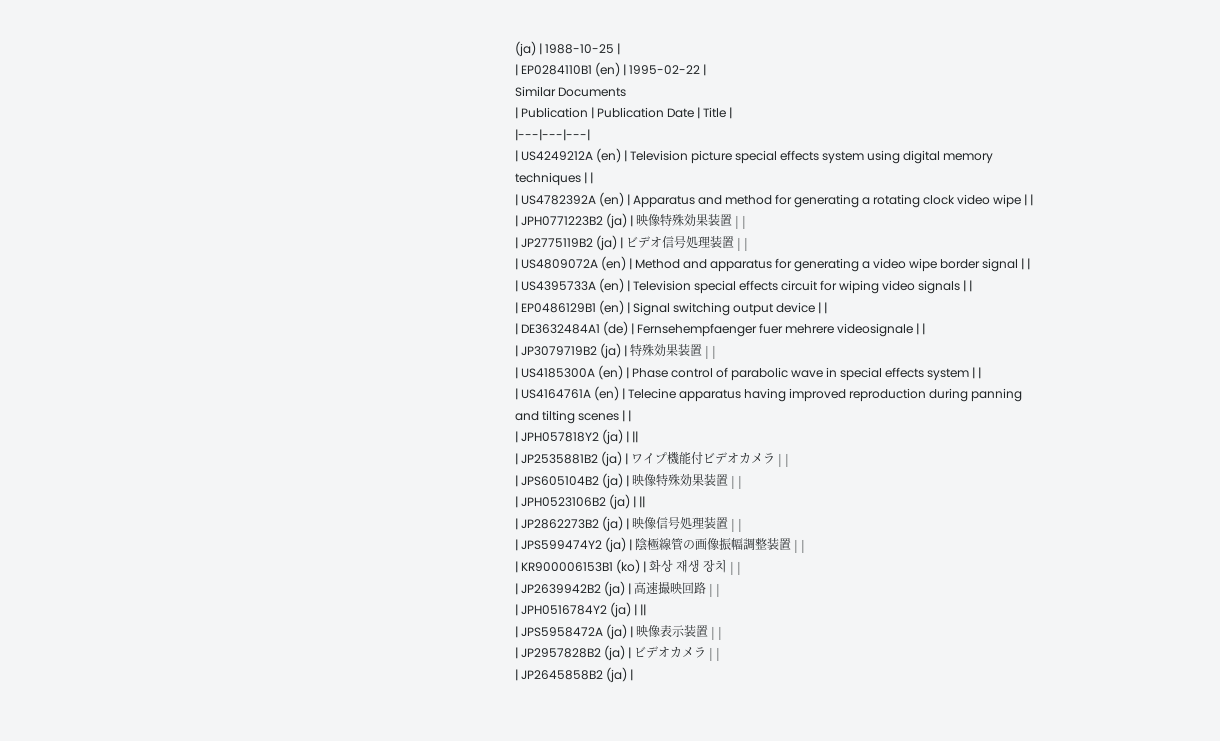(ja) | 1988-10-25 |
| EP0284110B1 (en) | 1995-02-22 |
Similar Documents
| Publication | Publication Date | Title |
|---|---|---|
| US4249212A (en) | Television picture special effects system using digital memory techniques | |
| US4782392A (en) | Apparatus and method for generating a rotating clock video wipe | |
| JPH0771223B2 (ja) | 映像特殊効果装置 | |
| JP2775119B2 (ja) | ビデオ信号処理装置 | |
| US4809072A (en) | Method and apparatus for generating a video wipe border signal | |
| US4395733A (en) | Television special effects circuit for wiping video signals | |
| EP0486129B1 (en) | Signal switching output device | |
| DE3632484A1 (de) | Fernsehempfaenger fuer mehrere videosignale | |
| JP3079719B2 (ja) | 特殊効果装置 | |
| US4185300A (en) | Phase control of parabolic wave in special effects system | |
| US4164761A (en) | Telecine apparatus having improved reproduction during panning and tilting scenes | |
| JPH057818Y2 (ja) | ||
| JP2535881B2 (ja) | ワイプ機能付ビデオカメラ | |
| JPS605104B2 (ja) | 映像特殊効果装置 | |
| JPH0523106B2 (ja) | ||
| JP2862273B2 (ja) | 映像信号処理装置 | |
| JPS599474Y2 (ja) | 陰極線管の画像振幅調整装置 | |
| KR900006153B1 (ko) | 화상 재생 장치 | |
| JP2639942B2 (ja) | 高速撮映回路 | |
| JPH0516784Y2 (ja) | ||
| JPS5958472A (ja) | 映像表示装置 | |
| JP2957828B2 (ja) | ビデオカメラ | |
| JP2645858B2 (ja) |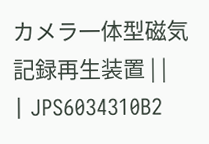カメラ一体型磁気記録再生装置 | |
| JPS6034310B2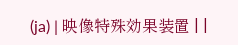(ja) | 映像特殊効果装置 | |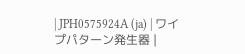| JPH0575924A (ja) | ワイプパターン発生器 |